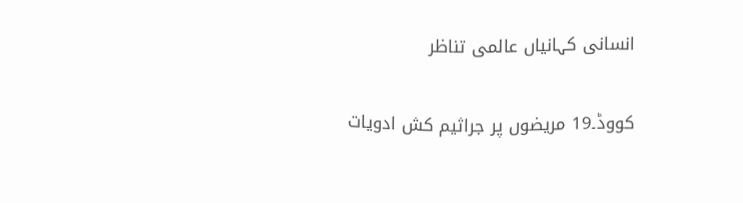انسانی کہانیاں عالمی تناظر

کووڈ۔19 مریضوں پر جراثیم کش ادویات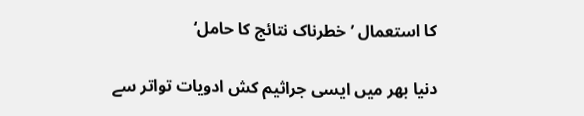کا استعمال ’خطرناک نتائج کا حامل‘

دنیا بھر میں ایسی جراثیم کش ادویات تواتر سے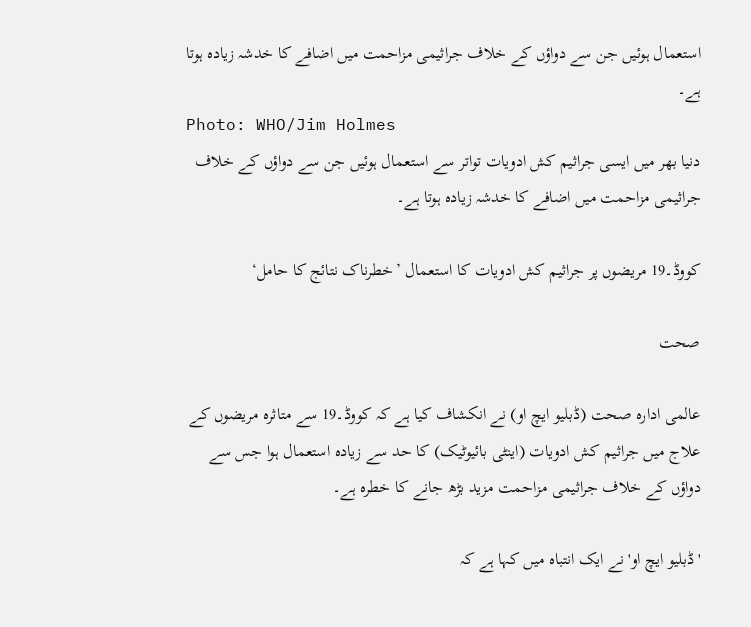استعمال ہوئیں جن سے دواؤں کے خلاف جراثیمی مزاحمت میں اضافے کا خدشہ زیادہ ہوتا ہے۔
Photo: WHO/Jim Holmes
دنیا بھر میں ایسی جراثیم کش ادویات تواتر سے استعمال ہوئیں جن سے دواؤں کے خلاف جراثیمی مزاحمت میں اضافے کا خدشہ زیادہ ہوتا ہے۔

کووڈ۔19 مریضوں پر جراثیم کش ادویات کا استعمال ’خطرناک نتائج کا حامل‘

صحت

عالمی ادارہ صحت (ڈبلیو ایچ او) نے انکشاف کیا ہے کہ کووڈ۔19 سے متاثرہ مریضوں کے علاج میں جراثیم کش ادویات (اینٹی بائیوٹیک) کا حد سے زیادہ استعمال ہوا جس سے دواؤں کے خلاف جراثیمی مزاحمت مزید بڑھ جانے کا خطرہ ہے۔

'ڈبلیو ایچ او' نے ایک انتباہ میں کہا ہے کہ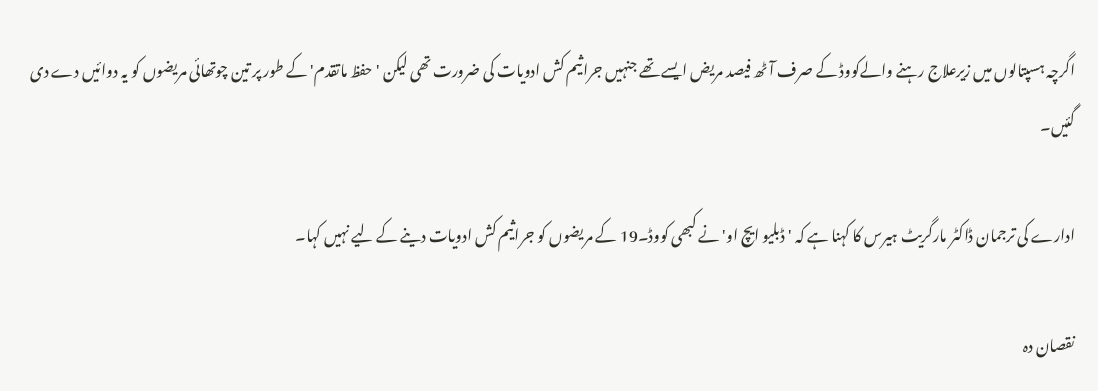اگرچہ ہسپتالوں میں زیرعلاج رہنے والےکووڈ کے صرف آٹھ فیصد مریض ایسے تھے جنہیں جراثیم کش ادویات کی ضرورت تھی لیکن 'حفظ ماتقدم' کے طور پر تین چوتھائی مریضوں کو یہ دوائیں دے دی گئیں۔

ادارے کی ترجمان ڈاکٹر مارگریٹ ہیرس کا کہنا ہے کہ 'ڈبلیو ایچ او' نے کبھی کووڈ۔19 کے مریضوں کو جراثیم کش ادویات دینے کے لیے نہیں کہا۔

نقصان دہ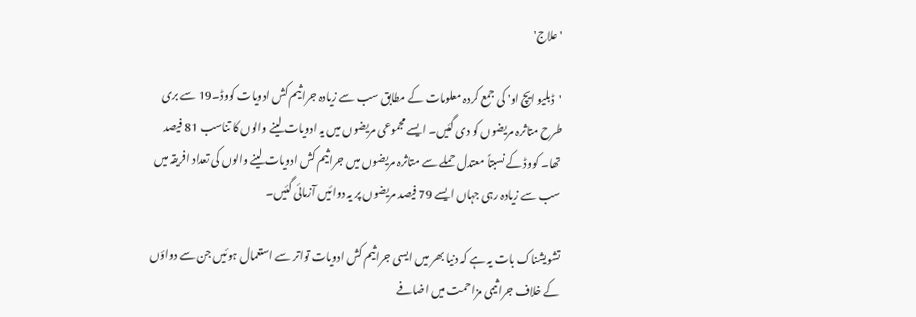'علاج'

'ڈبلیو ایچ او' کی جمع کردہ معلومات کے مطابق سب سے زیادہ جراثیم کش ادویات کووڈ۔19 سے بری طرح متاثرہ مریضوں کو دی گئیں۔ ایسے مجموعی مریضوں میں یہ ادویات لینے والوں کا تناسب 81 فیصد تھا۔ کووڈ کے نسبتاً معتدل حملے سے متاثرہ مریضوں میں جراثیم کش ادویات لینے والوں کی تعداد افریقہ میں سب سے زیادہ رہی جہاں ایسے 79 فیصد مریضوں پر یہ دوائیں آزمائی گئیں۔

تشویشناک بات یہ ہے کہ دنیا بھر میں ایسی جراثیم کش ادویات تواتر سے استعمال ہوئیں جن سے دواؤں کے خلاف جراثیمی مزاحمت میں اضافے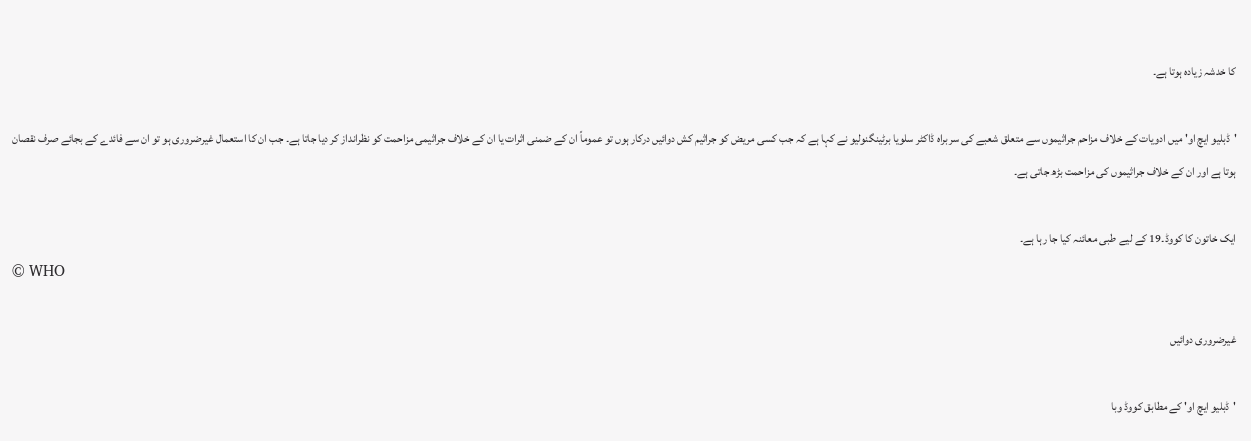کا خدشہ زیادہ ہوتا ہے۔

'ڈبلیو ایچ او' میں ادویات کے خلاف مزاحم جراثیموں سے متعلق شعبے کی سربراہ ڈاکٹر سلویا برٹینگنولیو نے کہا ہے کہ جب کسی مریض کو جراثیم کش دوائیں درکار ہوں تو عموماً ان کے ضمنی اثرات یا ان کے خلاف جراثیمی مزاحمت کو نظرانداز کر دیا جاتا ہے۔ جب ان کا استعمال غیرضروری ہو تو ان سے فائدے کے بجائے صرف نقصان ہوتا ہے اور ان کے خلاف جراثیموں کی مزاحمت بڑھ جاتی ہے۔

ایک خاتون کا کووڈ۔19 کے لیے طبی معائنہ کیا جا رہا ہے۔
© WHO

غیرضروری دوائیں

'ڈبلیو ایچ او' کے مطابق کووڈ وبا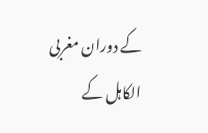کے دوران مغربی الکاہل کے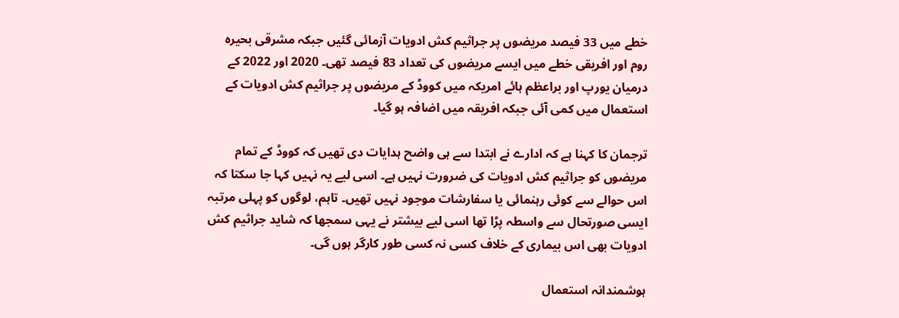خطے میں 33 فیصد مریضوں پر جراثیم کش ادویات آزمائی گئیں جبکہ مشرقی بحیرہ روم اور افریقی خطے میں ایسے مریضوں کی تعداد 83 فیصد تھی۔ 2020 اور 2022 کے درمیان یورپ اور براعظم ہائے امریکہ میں کووڈ کے مریضوں پر جراثیم کش ادویات کے استعمال میں کمی آئی جبکہ افریقہ میں اضافہ ہو گیا۔

ترجمان کا کہنا ہے کہ ادارے نے ابتدا سے ہی واضح ہدایات دی تھیں کہ کووڈ کے تمام مریضوں کو جراثیم کش ادویات کی ضرورت نہیں ہے۔ اسی لیے یہ نہیں کہا جا سکتا کہ اس حوالے سے کوئی رہنمائی یا سفارشات موجود نہیں تھیں۔ تاہم، لوگوں کو پہلی مرتبہ ایسی صورتحال سے واسطہ پڑا تھا اسی لیے بیشتر نے یہی سمجھا کہ شاید جراثیم کش ادویات بھی اس بیماری کے خلاف کسی نہ کسی طور کارگر ہوں گی۔

ہوشمندانہ استعمال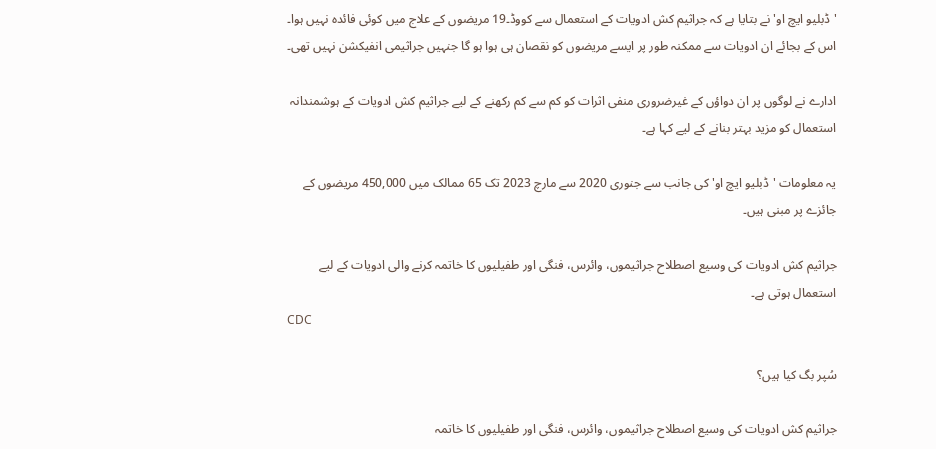'ڈبلیو ایچ او' نے بتایا ہے کہ جراثیم کش ادویات کے استعمال سے کووڈ۔19 مریضوں کے علاج میں کوئی فائدہ نہیں ہوا۔ اس کے بجائے ان ادویات سے ممکنہ طور پر ایسے مریضوں کو نقصان ہی ہوا ہو گا جنہیں جراثیمی انفیکشن نہیں تھی۔

ادارے نے لوگوں پر ان دواؤں کے غیرضروری منفی اثرات کو کم سے کم رکھنے کے لیے جراثیم کش ادویات کے ہوشمندانہ استعمال کو مزید بہتر بنانے کے لیے کہا ہے۔

یہ معلومات 'ڈبلیو ایچ او' کی جانب سے جنوری 2020 سے مارچ 2023 تک 65 ممالک میں 450,000 مریضوں کے جائزے پر مبنی ہیں۔

جراثیم کش ادویات کی وسیع اصطلاح جراثیموں، وائرس، فنگی اور طفیلیوں کا خاتمہ کرنے والی ادویات کے لیے استعمال ہوتی ہے۔
CDC

سُپر بگ کیا ہیں؟

جراثیم کش ادویات کی وسیع اصطلاح جراثیموں، وائرس، فنگی اور طفیلیوں کا خاتمہ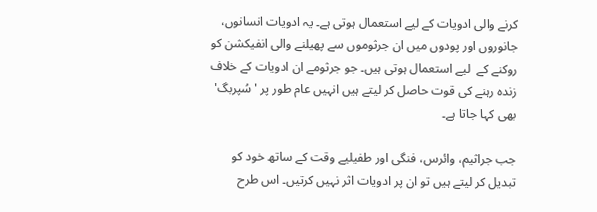کرنے والی ادویات کے لیے استعمال ہوتی ہے۔ یہ ادویات انسانوں، جانوروں اور پودوں میں ان جرثوموں سے پھیلنے والی انفیکشن کو روکنے کے  لیے استعمال ہوتی ہیں۔ جو جرثومے ان ادویات کے خلاف زندہ رہنے کی قوت حاصل کر لیتے ہیں انہیں عام طور پر 'سُپربگ' بھی کہا جاتا ہے۔

جب جراثیم، وائرس، فنگی اور طفیلیے وقت کے ساتھ خود کو تبدیل کر لیتے ہیں تو ان پر ادویات اثر نہیں کرتیں۔ اس طرح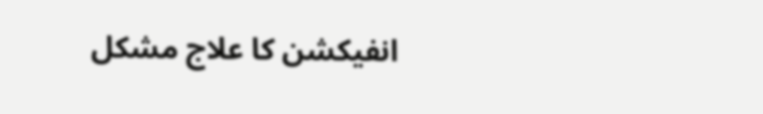انفیکشن کا علاج مشکل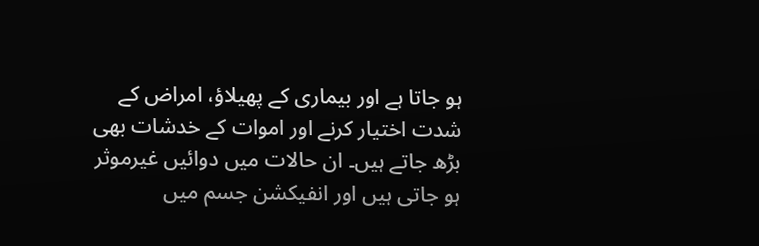ہو جاتا ہے اور بیماری کے پھیلاؤ، امراض کے شدت اختیار کرنے اور اموات کے خدشات بھی بڑھ جاتے ہیں۔ ان حالات میں دوائیں غیرموثر ہو جاتی ہیں اور انفیکشن جسم میں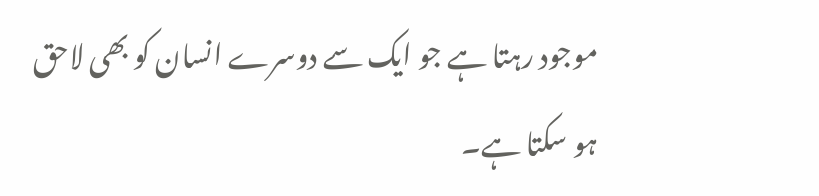موجود رہتا ہے جو ایک سے دوسرے انسان کو بھی لاحق ہو سکتا ہے۔